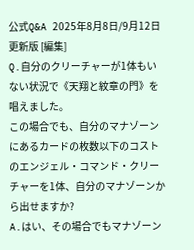公式Q&A 2025年8月8日/9月12日更新版 [編集]
Q.自分のクリーチャーが1体もいない状況で《天翔と紋章の門》を唱えました。
この場合でも、自分のマナゾーンにあるカードの枚数以下のコストのエンジェル・コマンド・クリーチャーを1体、自分のマナゾーンから出せますか?
A.はい、その場合でもマナゾーン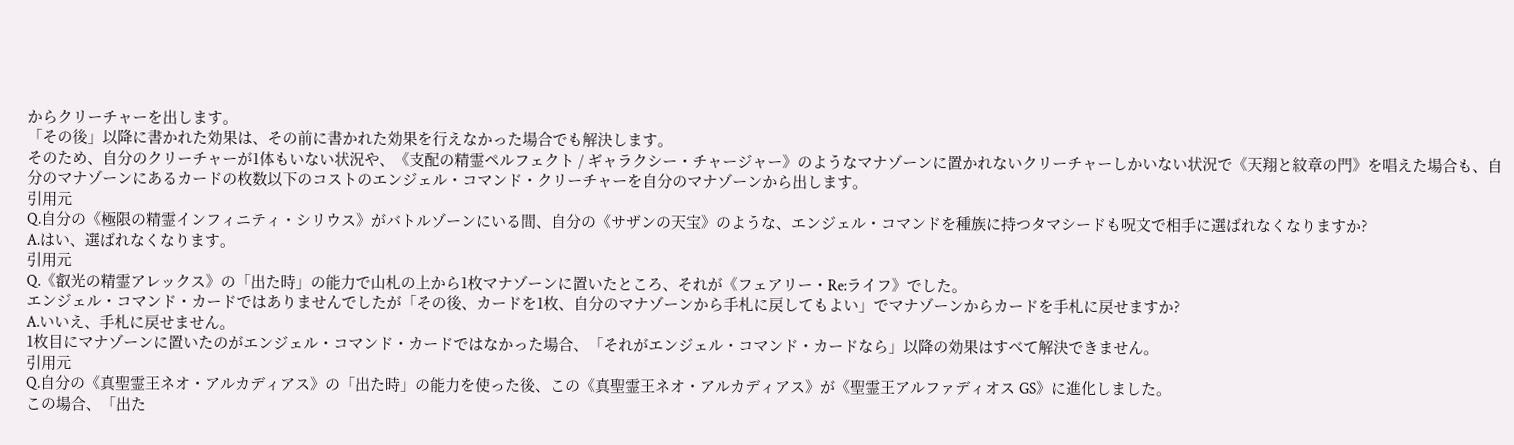からクリーチャーを出します。
「その後」以降に書かれた効果は、その前に書かれた効果を行えなかった場合でも解決します。
そのため、自分のクリーチャーが1体もいない状況や、《支配の精霊ペルフェクト / ギャラクシー・チャージャー》のようなマナゾーンに置かれないクリーチャーしかいない状況で《天翔と紋章の門》を唱えた場合も、自分のマナゾーンにあるカードの枚数以下のコストのエンジェル・コマンド・クリーチャーを自分のマナゾーンから出します。
引用元
Q.自分の《極限の精霊インフィニティ・シリウス》がバトルゾーンにいる間、自分の《サザンの天宝》のような、エンジェル・コマンドを種族に持つタマシードも呪文で相手に選ばれなくなりますか?
A.はい、選ばれなくなります。
引用元
Q.《叡光の精霊アレックス》の「出た時」の能力で山札の上から1枚マナゾーンに置いたところ、それが《フェアリー・Re:ライフ》でした。
エンジェル・コマンド・カードではありませんでしたが「その後、カードを1枚、自分のマナゾーンから手札に戻してもよい」でマナゾーンからカードを手札に戻せますか?
A.いいえ、手札に戻せません。
1枚目にマナゾーンに置いたのがエンジェル・コマンド・カードではなかった場合、「それがエンジェル・コマンド・カードなら」以降の効果はすべて解決できません。
引用元
Q.自分の《真聖霊王ネオ・アルカディアス》の「出た時」の能力を使った後、この《真聖霊王ネオ・アルカディアス》が《聖霊王アルファディオス GS》に進化しました。
この場合、「出た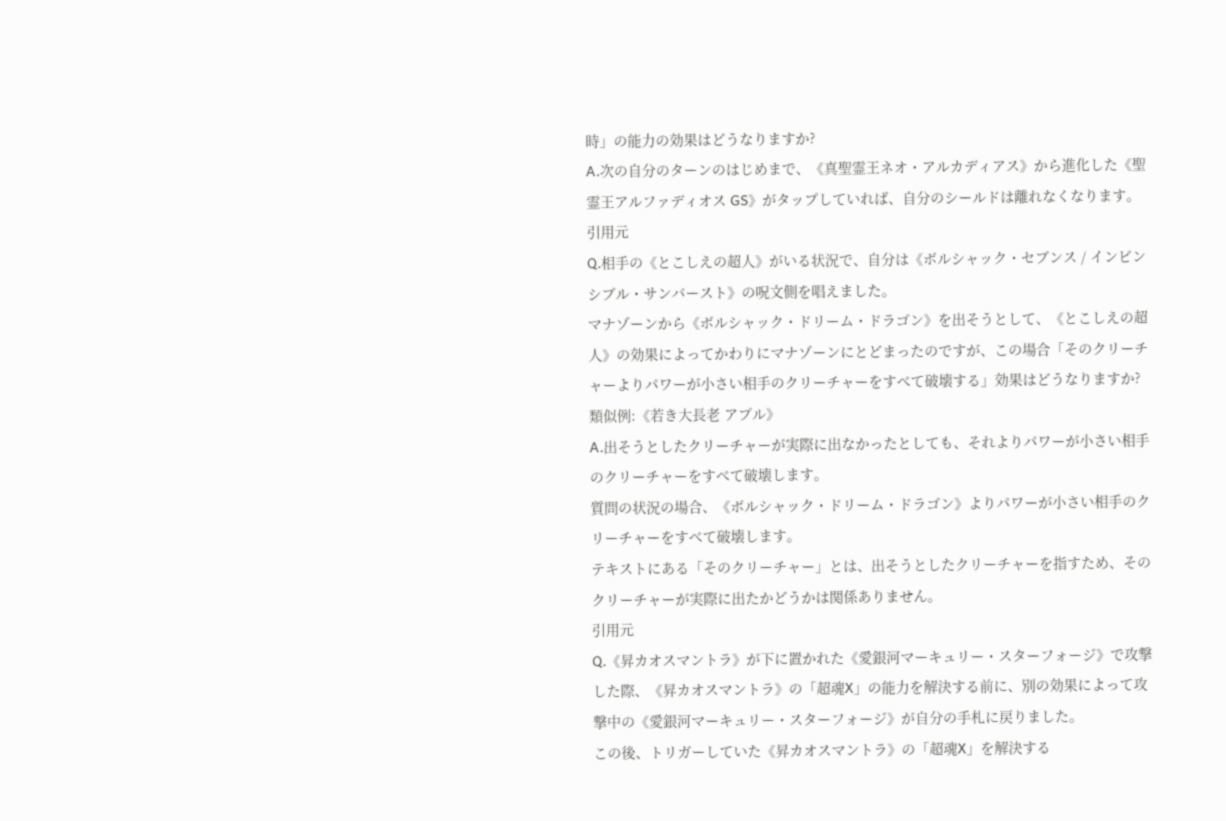時」の能力の効果はどうなりますか?
A.次の自分のターンのはじめまで、《真聖霊王ネオ・アルカディアス》から進化した《聖霊王アルファディオス GS》がタップしていれば、自分のシールドは離れなくなります。
引用元
Q.相手の《とこしえの超人》がいる状況で、自分は《ボルシャック・セブンス / インビンシブル・サンバースト》の呪文側を唱えました。
マナゾーンから《ボルシャック・ドリーム・ドラゴン》を出そうとして、《とこしえの超人》の効果によってかわりにマナゾーンにとどまったのですが、この場合「そのクリーチャーよりパワーが小さい相手のクリーチャーをすべて破壊する」効果はどうなりますか?
類似例:《若き大長老 アプル》
A.出そうとしたクリーチャーが実際に出なかったとしても、それよりパワーが小さい相手のクリーチャーをすべて破壊します。
質問の状況の場合、《ボルシャック・ドリーム・ドラゴン》よりパワーが小さい相手のクリーチャーをすべて破壊します。
テキストにある「そのクリーチャー」とは、出そうとしたクリーチャーを指すため、そのクリーチャーが実際に出たかどうかは関係ありません。
引用元
Q.《昇カオスマントラ》が下に置かれた《愛銀河マーキュリー・スターフォージ》で攻撃した際、《昇カオスマントラ》の「超魂X」の能力を解決する前に、別の効果によって攻撃中の《愛銀河マーキュリー・スターフォージ》が自分の手札に戻りました。
この後、トリガーしていた《昇カオスマントラ》の「超魂X」を解決する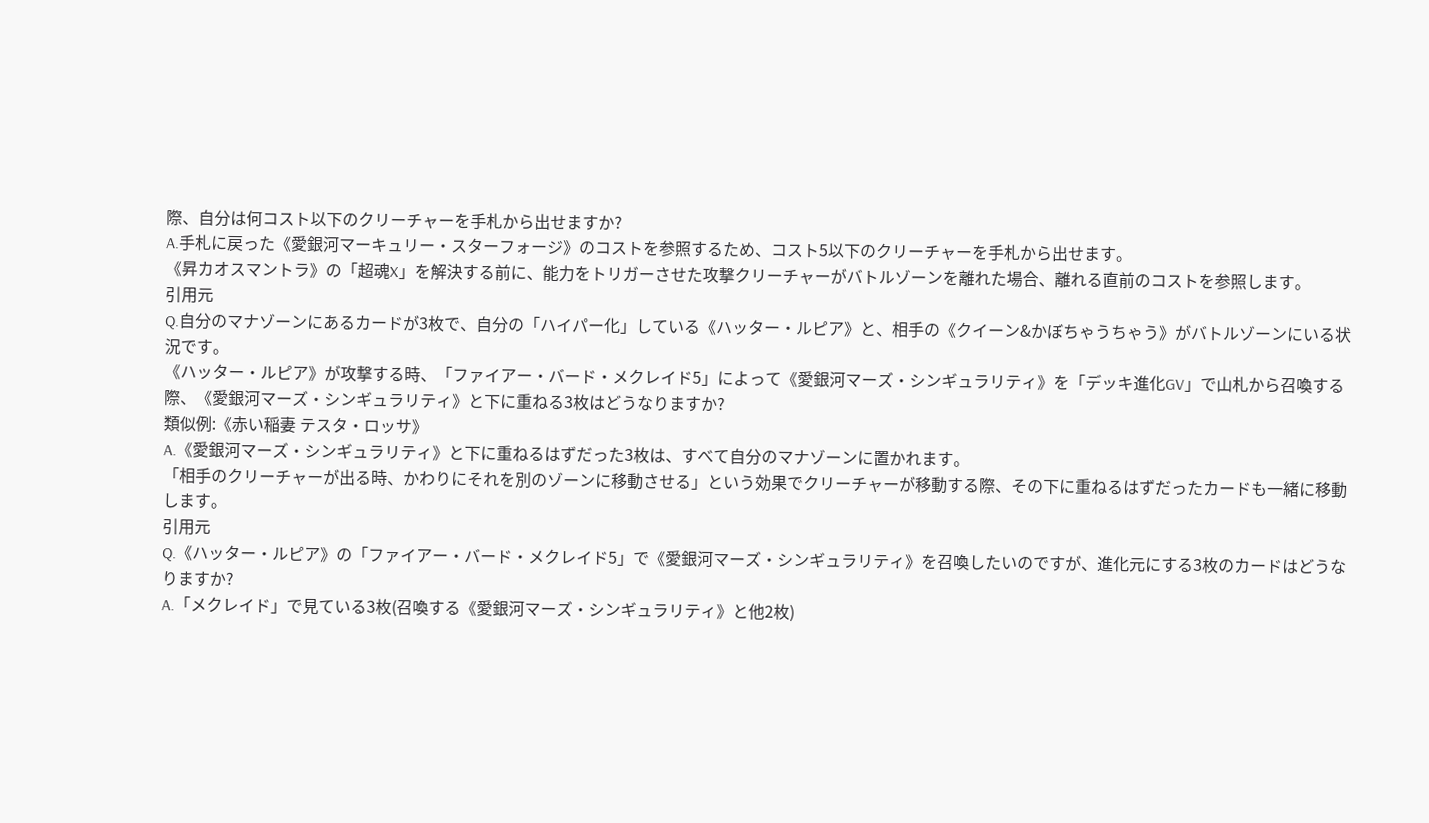際、自分は何コスト以下のクリーチャーを手札から出せますか?
A.手札に戻った《愛銀河マーキュリー・スターフォージ》のコストを参照するため、コスト5以下のクリーチャーを手札から出せます。
《昇カオスマントラ》の「超魂X」を解決する前に、能力をトリガーさせた攻撃クリーチャーがバトルゾーンを離れた場合、離れる直前のコストを参照します。
引用元
Q.自分のマナゾーンにあるカードが3枚で、自分の「ハイパー化」している《ハッター・ルピア》と、相手の《クイーン&かぼちゃうちゃう》がバトルゾーンにいる状況です。
《ハッター・ルピア》が攻撃する時、「ファイアー・バード・メクレイド5」によって《愛銀河マーズ・シンギュラリティ》を「デッキ進化GV」で山札から召喚する際、《愛銀河マーズ・シンギュラリティ》と下に重ねる3枚はどうなりますか?
類似例:《赤い稲妻 テスタ・ロッサ》
A.《愛銀河マーズ・シンギュラリティ》と下に重ねるはずだった3枚は、すべて自分のマナゾーンに置かれます。
「相手のクリーチャーが出る時、かわりにそれを別のゾーンに移動させる」という効果でクリーチャーが移動する際、その下に重ねるはずだったカードも一緒に移動します。
引用元
Q.《ハッター・ルピア》の「ファイアー・バード・メクレイド5」で《愛銀河マーズ・シンギュラリティ》を召喚したいのですが、進化元にする3枚のカードはどうなりますか?
A.「メクレイド」で見ている3枚(召喚する《愛銀河マーズ・シンギュラリティ》と他2枚)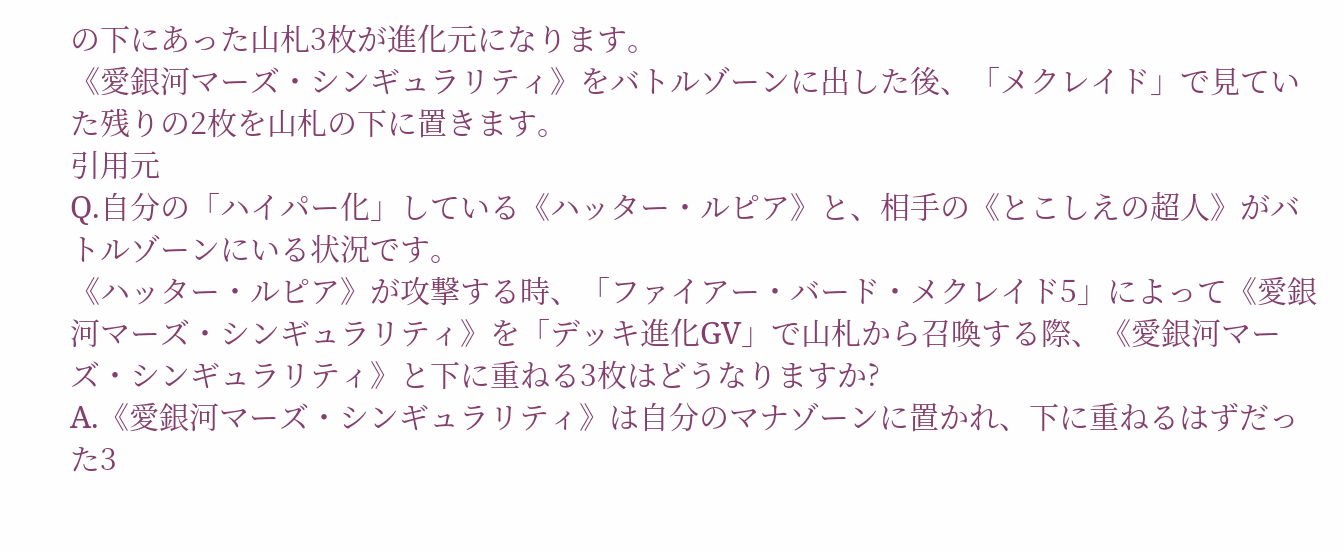の下にあった山札3枚が進化元になります。
《愛銀河マーズ・シンギュラリティ》をバトルゾーンに出した後、「メクレイド」で見ていた残りの2枚を山札の下に置きます。
引用元
Q.自分の「ハイパー化」している《ハッター・ルピア》と、相手の《とこしえの超人》がバトルゾーンにいる状況です。
《ハッター・ルピア》が攻撃する時、「ファイアー・バード・メクレイド5」によって《愛銀河マーズ・シンギュラリティ》を「デッキ進化GV」で山札から召喚する際、《愛銀河マーズ・シンギュラリティ》と下に重ねる3枚はどうなりますか?
A.《愛銀河マーズ・シンギュラリティ》は自分のマナゾーンに置かれ、下に重ねるはずだった3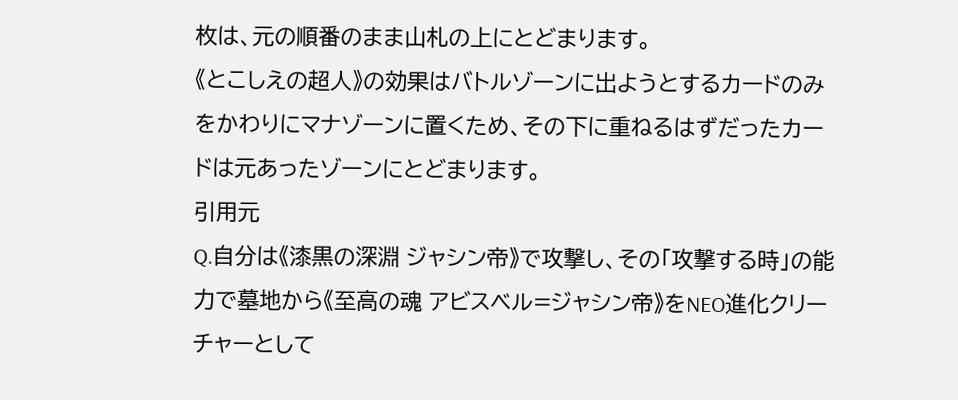枚は、元の順番のまま山札の上にとどまります。
《とこしえの超人》の効果はバトルゾーンに出ようとするカードのみをかわりにマナゾーンに置くため、その下に重ねるはずだったカードは元あったゾーンにとどまります。
引用元
Q.自分は《漆黒の深淵 ジャシン帝》で攻撃し、その「攻撃する時」の能力で墓地から《至高の魂 アビスベル=ジャシン帝》をNEO進化クリーチャーとして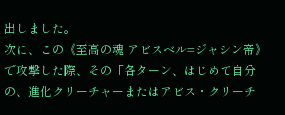出しました。
次に、この《至高の魂 アビスベル=ジャシン帝》で攻撃した際、その「各ターン、はじめて自分の、進化クリーチャーまたはアビス・クリーチ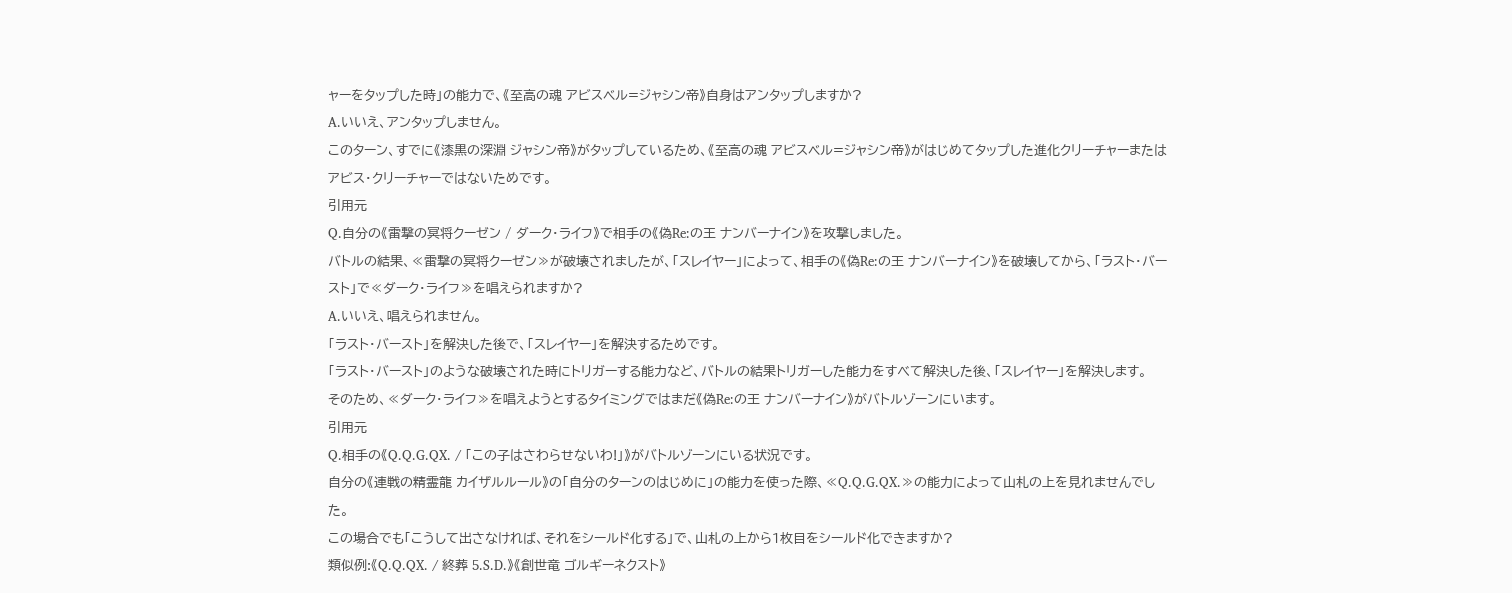ャーをタップした時」の能力で、《至高の魂 アビスベル=ジャシン帝》自身はアンタップしますか?
A.いいえ、アンタップしません。
このターン、すでに《漆黒の深淵 ジャシン帝》がタップしているため、《至高の魂 アビスベル=ジャシン帝》がはじめてタップした進化クリーチャーまたはアビス・クリーチャーではないためです。
引用元
Q.自分の《雷撃の冥将クーゼン / ダーク・ライフ》で相手の《偽Re:の王 ナンバーナイン》を攻撃しました。
バトルの結果、≪雷撃の冥将クーゼン≫が破壊されましたが、「スレイヤー」によって、相手の《偽Re:の王 ナンバーナイン》を破壊してから、「ラスト・バースト」で≪ダーク・ライフ≫を唱えられますか?
A.いいえ、唱えられません。
「ラスト・バースト」を解決した後で、「スレイヤー」を解決するためです。
「ラスト・バースト」のような破壊された時にトリガーする能力など、バトルの結果トリガーした能力をすべて解決した後、「スレイヤー」を解決します。
そのため、≪ダーク・ライフ≫を唱えようとするタイミングではまだ《偽Re:の王 ナンバーナイン》がバトルゾーンにいます。
引用元
Q.相手の《Q.Q.G.QX. / 「この子はさわらせないわ!」》がバトルゾーンにいる状況です。
自分の《連戦の精霊龍 カイザルルール》の「自分のターンのはじめに」の能力を使った際、≪Q.Q.G.QX.≫の能力によって山札の上を見れませんでした。
この場合でも「こうして出さなければ、それをシールド化する」で、山札の上から1枚目をシールド化できますか?
類似例:《Q.Q.QX. / 終葬 5.S.D.》《創世竜 ゴルギーネクスト》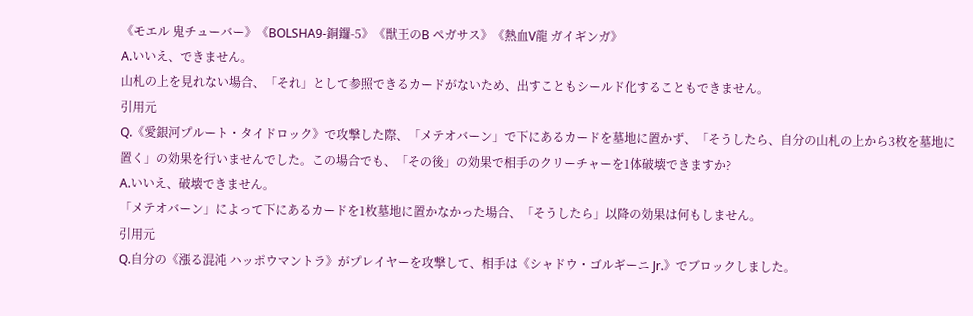《モエル 鬼チューバー》《BOLSHA9-銅鑼-5》《獣王のB ペガサス》《熱血V龍 ガイギンガ》
A.いいえ、できません。
山札の上を見れない場合、「それ」として参照できるカードがないため、出すこともシールド化することもできません。
引用元
Q.《愛銀河プルート・タイドロック》で攻撃した際、「メテオバーン」で下にあるカードを墓地に置かず、「そうしたら、自分の山札の上から3枚を墓地に置く」の効果を行いませんでした。この場合でも、「その後」の効果で相手のクリーチャーを1体破壊できますか?
A.いいえ、破壊できません。
「メテオバーン」によって下にあるカードを1枚墓地に置かなかった場合、「そうしたら」以降の効果は何もしません。
引用元
Q.自分の《漲る混沌 ハッポウマントラ》がプレイヤーを攻撃して、相手は《シャドウ・ゴルギーニ Jr.》でブロックしました。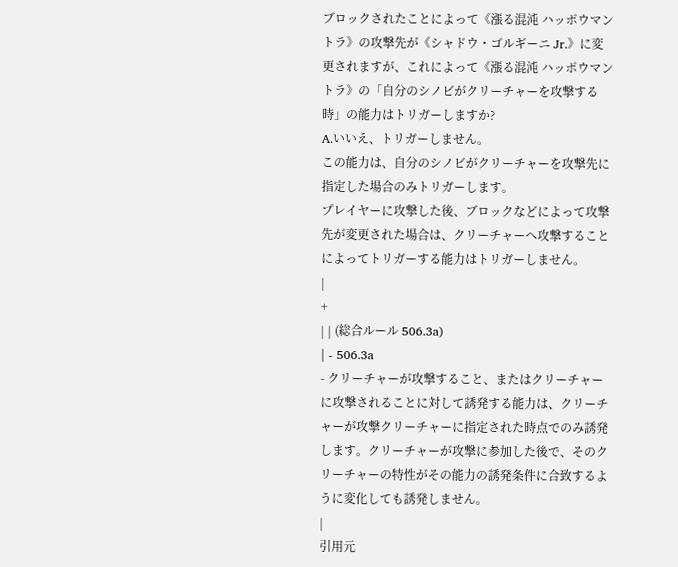ブロックされたことによって《漲る混沌 ハッポウマントラ》の攻撃先が《シャドウ・ゴルギーニ Jr.》に変更されますが、これによって《漲る混沌 ハッポウマントラ》の「自分のシノビがクリーチャーを攻撃する時」の能力はトリガーしますか?
A.いいえ、トリガーしません。
この能力は、自分のシノビがクリーチャーを攻撃先に指定した場合のみトリガーします。
プレイヤーに攻撃した後、ブロックなどによって攻撃先が変更された場合は、クリーチャーへ攻撃することによってトリガーする能力はトリガーしません。
|
+
| | (総合ルール 506.3a)
| - 506.3a
- クリーチャーが攻撃すること、またはクリーチャーに攻撃されることに対して誘発する能力は、クリーチャーが攻撃クリーチャーに指定された時点でのみ誘発します。クリーチャーが攻撃に参加した後で、そのクリーチャーの特性がその能力の誘発条件に合致するように変化しても誘発しません。
|
引用元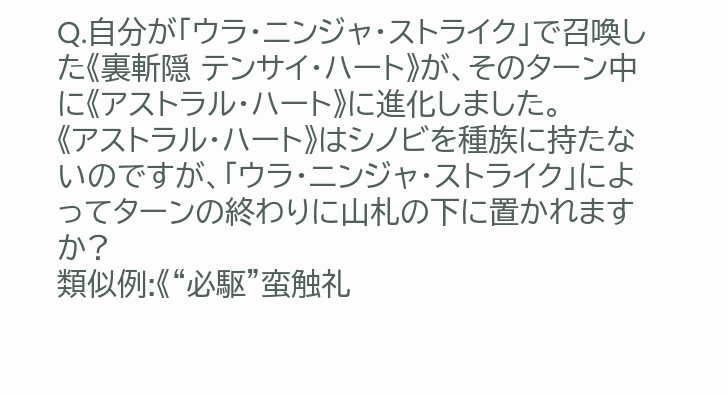Q.自分が「ウラ・ニンジャ・ストライク」で召喚した《裏斬隠 テンサイ・ハート》が、そのターン中に《アストラル・ハート》に進化しました。
《アストラル・ハート》はシノビを種族に持たないのですが、「ウラ・ニンジャ・ストライク」によってターンの終わりに山札の下に置かれますか?
類似例:《“必駆”蛮触礼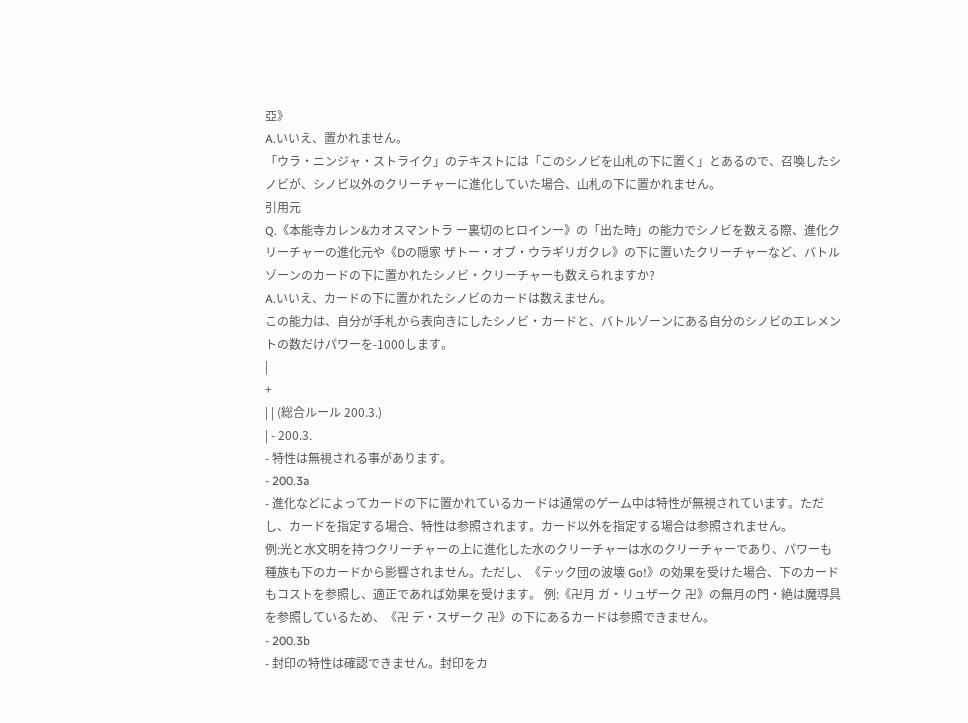亞》
A.いいえ、置かれません。
「ウラ・ニンジャ・ストライク」のテキストには「このシノビを山札の下に置く」とあるので、召喚したシノビが、シノビ以外のクリーチャーに進化していた場合、山札の下に置かれません。
引用元
Q.《本能寺カレン&カオスマントラ ー裏切のヒロインー》の「出た時」の能力でシノビを数える際、進化クリーチャーの進化元や《Dの隠家 ザトー・オブ・ウラギリガクレ》の下に置いたクリーチャーなど、バトルゾーンのカードの下に置かれたシノビ・クリーチャーも数えられますか?
A.いいえ、カードの下に置かれたシノビのカードは数えません。
この能力は、自分が手札から表向きにしたシノビ・カードと、バトルゾーンにある自分のシノビのエレメントの数だけパワーを-1000します。
|
+
| | (総合ルール 200.3.)
| - 200.3.
- 特性は無視される事があります。
- 200.3a
- 進化などによってカードの下に置かれているカードは通常のゲーム中は特性が無視されています。ただし、カードを指定する場合、特性は参照されます。カード以外を指定する場合は参照されません。
例:光と水文明を持つクリーチャーの上に進化した水のクリーチャーは水のクリーチャーであり、パワーも種族も下のカードから影響されません。ただし、《テック団の波壊 Go!》の効果を受けた場合、下のカードもコストを参照し、適正であれば効果を受けます。 例:《卍月 ガ・リュザーク 卍》の無月の門・絶は魔導具を参照しているため、《卍 デ・スザーク 卍》の下にあるカードは参照できません。
- 200.3b
- 封印の特性は確認できません。封印をカ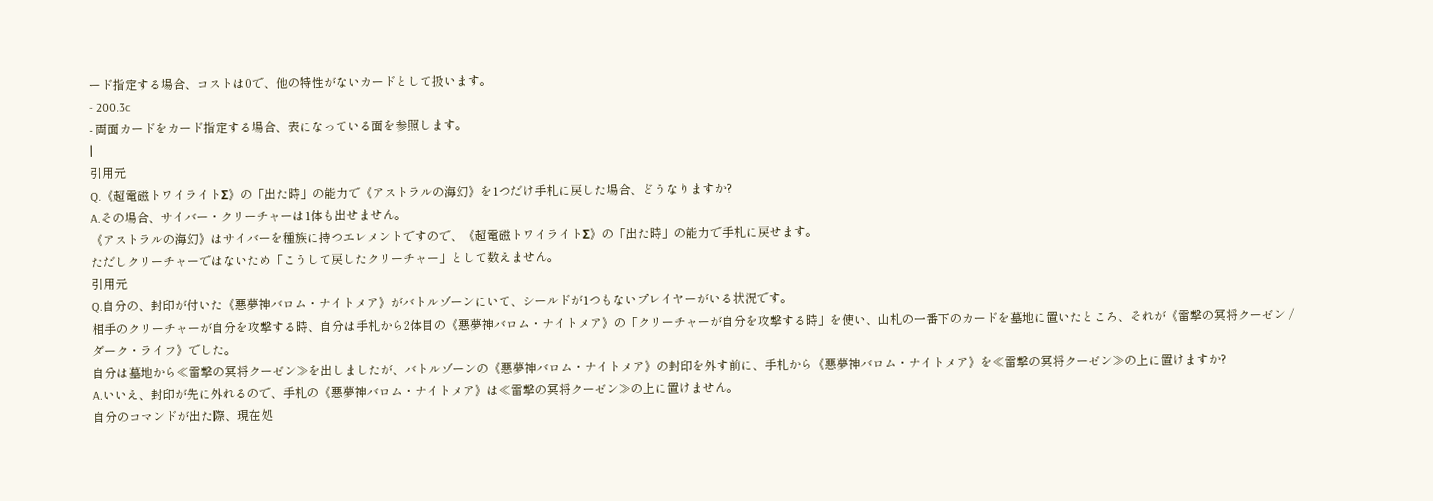ード指定する場合、コストは0で、他の特性がないカードとして扱います。
- 200.3c
- 両面カードをカード指定する場合、表になっている面を参照します。
|
引用元
Q.《超電磁トワイライトΣ》の「出た時」の能力で《アストラルの海幻》を1つだけ手札に戻した場合、どうなりますか?
A.その場合、サイバー・クリーチャーは1体も出せません。
《アストラルの海幻》はサイバーを種族に持つエレメントですので、《超電磁トワイライトΣ》の「出た時」の能力で手札に戻せます。
ただしクリーチャーではないため「こうして戻したクリーチャー」として数えません。
引用元
Q.自分の、封印が付いた《悪夢神バロム・ナイトメア》がバトルゾーンにいて、シールドが1つもないプレイヤーがいる状況です。
相手のクリーチャーが自分を攻撃する時、自分は手札から2体目の《悪夢神バロム・ナイトメア》の「クリーチャーが自分を攻撃する時」を使い、山札の一番下のカードを墓地に置いたところ、それが《雷撃の冥将クーゼン / ダーク・ライフ》でした。
自分は墓地から≪雷撃の冥将クーゼン≫を出しましたが、バトルゾーンの《悪夢神バロム・ナイトメア》の封印を外す前に、手札から《悪夢神バロム・ナイトメア》を≪雷撃の冥将クーゼン≫の上に置けますか?
A.いいえ、封印が先に外れるので、手札の《悪夢神バロム・ナイトメア》は≪雷撃の冥将クーゼン≫の上に置けません。
自分のコマンドが出た際、現在処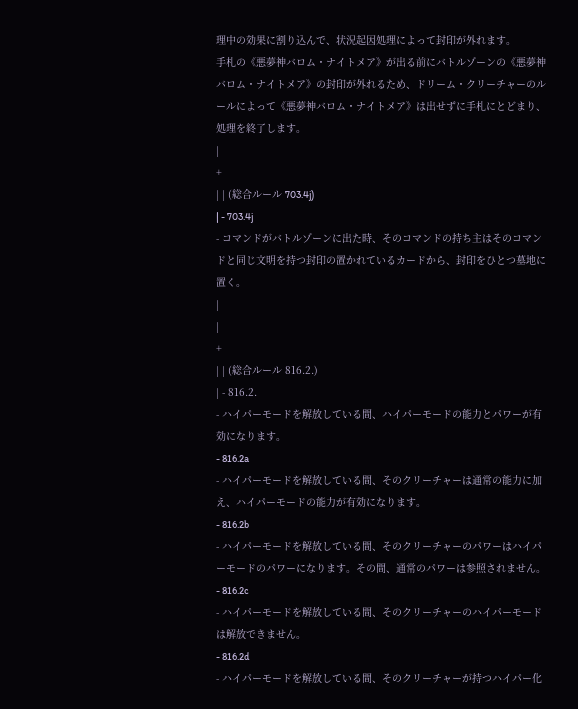理中の効果に割り込んで、状況起因処理によって封印が外れます。
手札の《悪夢神バロム・ナイトメア》が出る前にバトルゾーンの《悪夢神バロム・ナイトメア》の封印が外れるため、ドリーム・クリーチャーのルールによって《悪夢神バロム・ナイトメア》は出せずに手札にとどまり、処理を終了します。
|
+
| | (総合ルール 703.4j)
| - 703.4j
- コマンドがバトルゾーンに出た時、そのコマンドの持ち主はそのコマンドと同じ文明を持つ封印の置かれているカードから、封印をひとつ墓地に置く。
|
|
+
| | (総合ルール 816.2.)
| - 816.2.
- ハイパーモードを解放している間、ハイパーモードの能力とパワーが有効になります。
- 816.2a
- ハイパーモードを解放している間、そのクリーチャーは通常の能力に加え、ハイパーモードの能力が有効になります。
- 816.2b
- ハイパーモードを解放している間、そのクリーチャーのパワーはハイパーモードのパワーになります。その間、通常のパワーは参照されません。
- 816.2c
- ハイパーモードを解放している間、そのクリーチャーのハイパーモードは解放できません。
- 816.2d
- ハイパーモードを解放している間、そのクリーチャーが持つハイパー化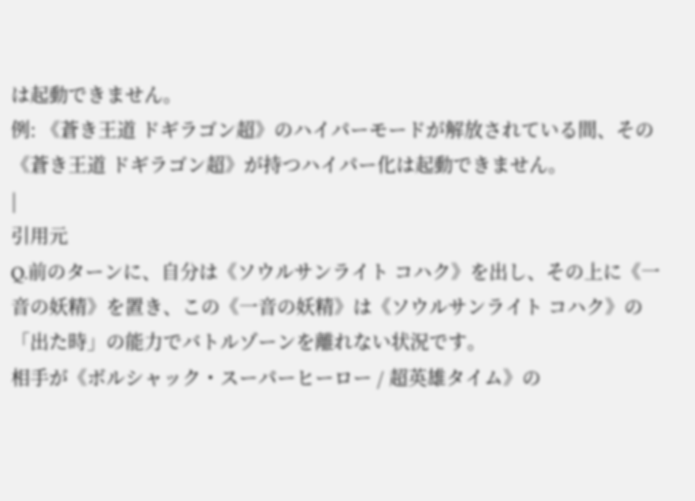は起動できません。
例: 《蒼き王道 ドギラゴン超》のハイパーモードが解放されている間、その《蒼き王道 ドギラゴン超》が持つハイパー化は起動できません。
|
引用元
Q.前のターンに、自分は《ソウルサンライト コハク》を出し、その上に《一音の妖精》を置き、この《一音の妖精》は《ソウルサンライト コハク》の「出た時」の能力でバトルゾーンを離れない状況です。
相手が《ボルシャック・スーパーヒーロー / 超英雄タイム》の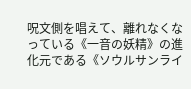呪文側を唱えて、離れなくなっている《一音の妖精》の進化元である《ソウルサンライ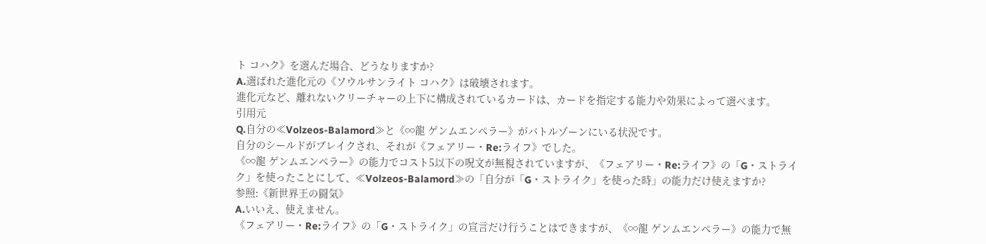ト コハク》を選んだ場合、どうなりますか?
A.選ばれた進化元の《ソウルサンライト コハク》は破壊されます。
進化元など、離れないクリーチャーの上下に構成されているカードは、カードを指定する能力や効果によって選べます。
引用元
Q.自分の≪Volzeos-Balamord≫と《∞龍 ゲンムエンペラー》がバトルゾーンにいる状況です。
自分のシールドがブレイクされ、それが《フェアリー・Re:ライフ》でした。
《∞龍 ゲンムエンペラー》の能力でコスト5以下の呪文が無視されていますが、《フェアリー・Re:ライフ》の「G・ストライク」を使ったことにして、≪Volzeos-Balamord≫の「自分が「G・ストライク」を使った時」の能力だけ使えますか?
参照:《新世界王の闘気》
A.いいえ、使えません。
《フェアリー・Re:ライフ》の「G・ストライク」の宣言だけ行うことはできますが、《∞龍 ゲンムエンペラー》の能力で無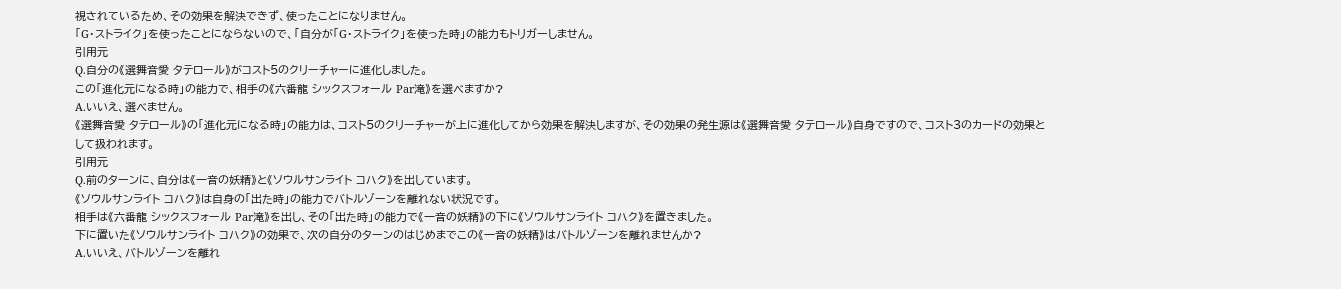視されているため、その効果を解決できず、使ったことになりません。
「G・ストライク」を使ったことにならないので、「自分が「G・ストライク」を使った時」の能力もトリガーしません。
引用元
Q.自分の《選舞音愛 タテロール》がコスト5のクリーチャーに進化しました。
この「進化元になる時」の能力で、相手の《六番龍 シックスフォール Par滝》を選べますか?
A.いいえ、選べません。
《選舞音愛 タテロール》の「進化元になる時」の能力は、コスト5のクリーチャーが上に進化してから効果を解決しますが、その効果の発生源は《選舞音愛 タテロール》自身ですので、コスト3のカードの効果として扱われます。
引用元
Q.前のターンに、自分は《一音の妖精》と《ソウルサンライト コハク》を出しています。
《ソウルサンライト コハク》は自身の「出た時」の能力でバトルゾーンを離れない状況です。
相手は《六番龍 シックスフォール Par滝》を出し、その「出た時」の能力で《一音の妖精》の下に《ソウルサンライト コハク》を置きました。
下に置いた《ソウルサンライト コハク》の効果で、次の自分のターンのはじめまでこの《一音の妖精》はバトルゾーンを離れませんか?
A.いいえ、バトルゾーンを離れ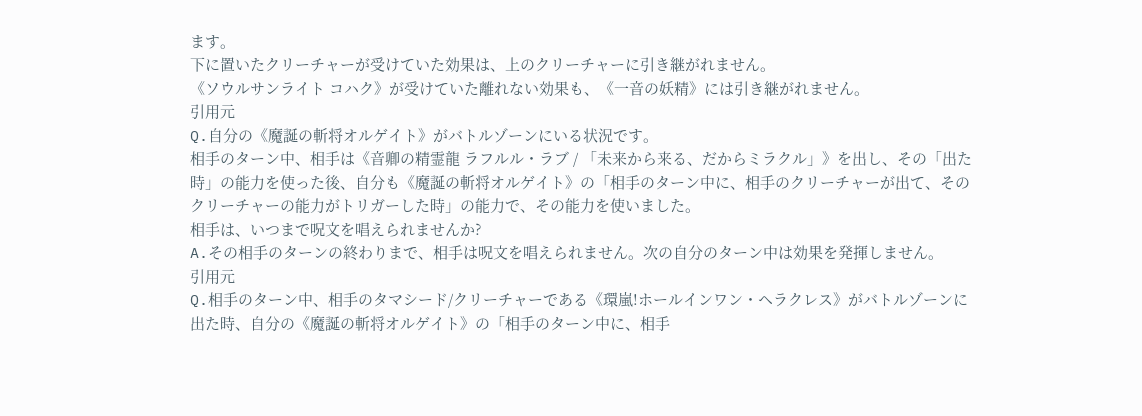ます。
下に置いたクリーチャーが受けていた効果は、上のクリーチャーに引き継がれません。
《ソウルサンライト コハク》が受けていた離れない効果も、《一音の妖精》には引き継がれません。
引用元
Q.自分の《魔誕の斬将オルゲイト》がバトルゾーンにいる状況です。
相手のターン中、相手は《音卿の精霊龍 ラフルル・ラブ / 「未来から来る、だからミラクル」》を出し、その「出た時」の能力を使った後、自分も《魔誕の斬将オルゲイト》の「相手のターン中に、相手のクリーチャーが出て、そのクリーチャーの能力がトリガーした時」の能力で、その能力を使いました。
相手は、いつまで呪文を唱えられませんか?
A.その相手のターンの終わりまで、相手は呪文を唱えられません。次の自分のターン中は効果を発揮しません。
引用元
Q.相手のターン中、相手のタマシード/クリーチャーである《環嵐!ホールインワン・ヘラクレス》がバトルゾーンに出た時、自分の《魔誕の斬将オルゲイト》の「相手のターン中に、相手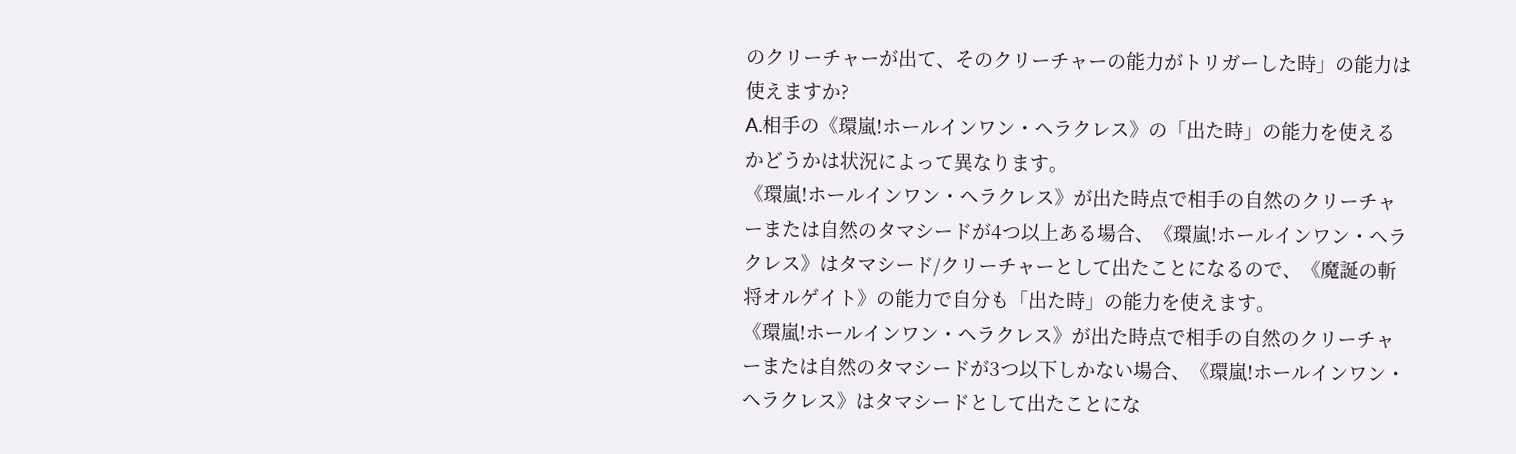のクリーチャーが出て、そのクリーチャーの能力がトリガーした時」の能力は使えますか?
A.相手の《環嵐!ホールインワン・ヘラクレス》の「出た時」の能力を使えるかどうかは状況によって異なります。
《環嵐!ホールインワン・ヘラクレス》が出た時点で相手の自然のクリーチャーまたは自然のタマシードが4つ以上ある場合、《環嵐!ホールインワン・ヘラクレス》はタマシード/クリーチャーとして出たことになるので、《魔誕の斬将オルゲイト》の能力で自分も「出た時」の能力を使えます。
《環嵐!ホールインワン・ヘラクレス》が出た時点で相手の自然のクリーチャーまたは自然のタマシードが3つ以下しかない場合、《環嵐!ホールインワン・ヘラクレス》はタマシードとして出たことにな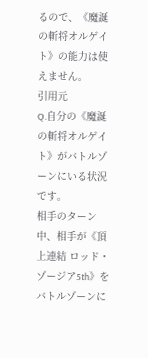るので、《魔誕の斬将オルゲイト》の能力は使えません。
引用元
Q.自分の《魔誕の斬将オルゲイト》がバトルゾーンにいる状況です。
相手のターン中、相手が《頂上連結 ロッド・ゾージア5th》をバトルゾーンに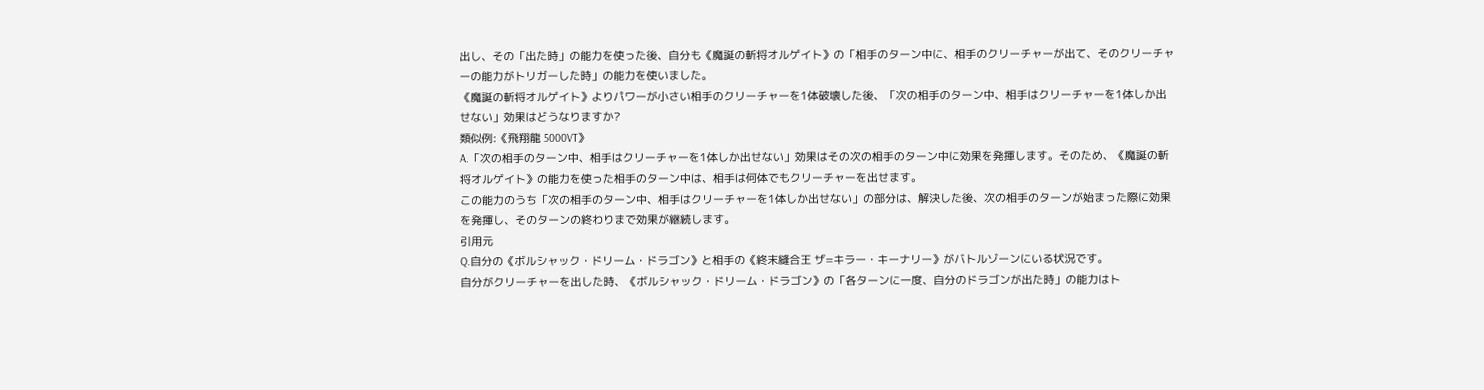出し、その「出た時」の能力を使った後、自分も《魔誕の斬将オルゲイト》の「相手のターン中に、相手のクリーチャーが出て、そのクリーチャーの能力がトリガーした時」の能力を使いました。
《魔誕の斬将オルゲイト》よりパワーが小さい相手のクリーチャーを1体破壊した後、「次の相手のターン中、相手はクリーチャーを1体しか出せない」効果はどうなりますか?
類似例:《飛翔龍 5000VT》
A.「次の相手のターン中、相手はクリーチャーを1体しか出せない」効果はその次の相手のターン中に効果を発揮します。そのため、《魔誕の斬将オルゲイト》の能力を使った相手のターン中は、相手は何体でもクリーチャーを出せます。
この能力のうち「次の相手のターン中、相手はクリーチャーを1体しか出せない」の部分は、解決した後、次の相手のターンが始まった際に効果を発揮し、そのターンの終わりまで効果が継続します。
引用元
Q.自分の《ボルシャック・ドリーム・ドラゴン》と相手の《終末縫合王 ザ=キラー・キーナリー》がバトルゾーンにいる状況です。
自分がクリーチャーを出した時、《ボルシャック・ドリーム・ドラゴン》の「各ターンに一度、自分のドラゴンが出た時」の能力はト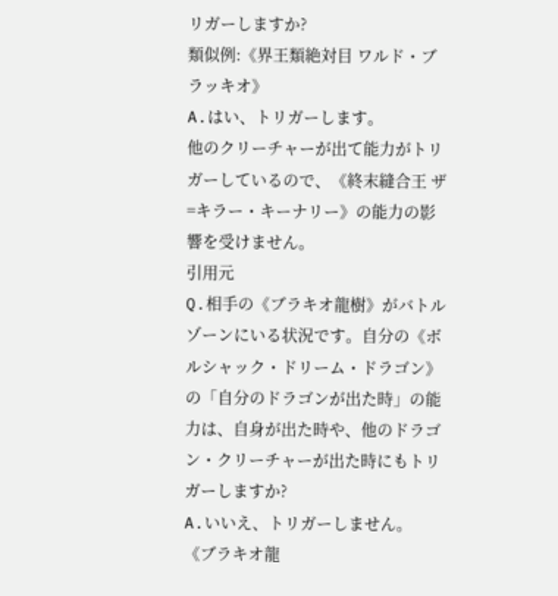リガーしますか?
類似例:《界王類絶対目 ワルド・ブラッキオ》
A.はい、トリガーします。
他のクリーチャーが出て能力がトリガーしているので、《終末縫合王 ザ=キラー・キーナリー》の能力の影響を受けません。
引用元
Q.相手の《ブラキオ龍樹》がバトルゾーンにいる状況です。自分の《ボルシャック・ドリーム・ドラゴン》の「自分のドラゴンが出た時」の能力は、自身が出た時や、他のドラゴン・クリーチャーが出た時にもトリガーしますか?
A.いいえ、トリガーしません。
《ブラキオ龍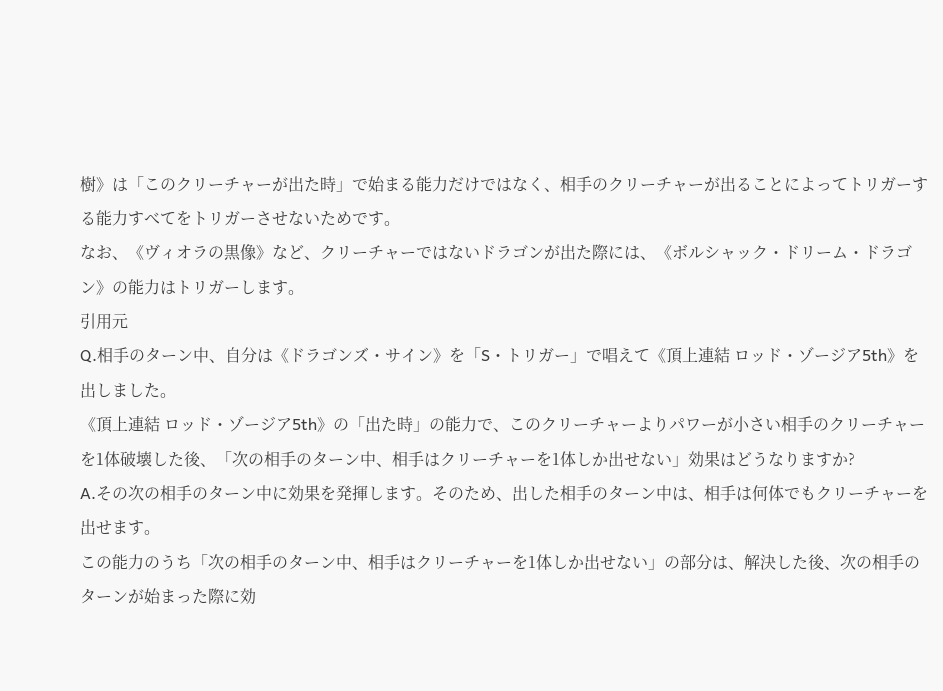樹》は「このクリーチャーが出た時」で始まる能力だけではなく、相手のクリーチャーが出ることによってトリガーする能力すべてをトリガーさせないためです。
なお、《ヴィオラの黒像》など、クリーチャーではないドラゴンが出た際には、《ボルシャック・ドリーム・ドラゴン》の能力はトリガーします。
引用元
Q.相手のターン中、自分は《ドラゴンズ・サイン》を「S・トリガー」で唱えて《頂上連結 ロッド・ゾージア5th》を出しました。
《頂上連結 ロッド・ゾージア5th》の「出た時」の能力で、このクリーチャーよりパワーが小さい相手のクリーチャーを1体破壊した後、「次の相手のターン中、相手はクリーチャーを1体しか出せない」効果はどうなりますか?
A.その次の相手のターン中に効果を発揮します。そのため、出した相手のターン中は、相手は何体でもクリーチャーを出せます。
この能力のうち「次の相手のターン中、相手はクリーチャーを1体しか出せない」の部分は、解決した後、次の相手のターンが始まった際に効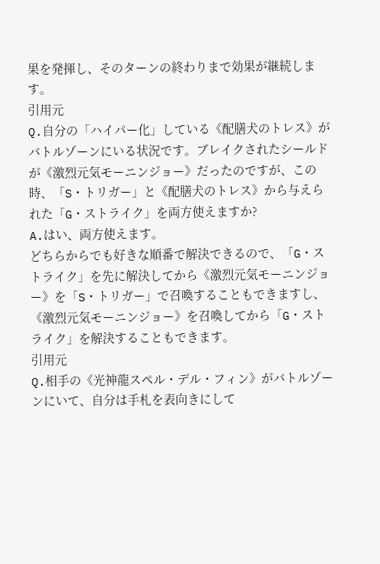果を発揮し、そのターンの終わりまで効果が継続します。
引用元
Q.自分の「ハイパー化」している《配膳犬のトレス》がバトルゾーンにいる状況です。ブレイクされたシールドが《激烈元気モーニンジョー》だったのですが、この時、「S・トリガー」と《配膳犬のトレス》から与えられた「G・ストライク」を両方使えますか?
A.はい、両方使えます。
どちらからでも好きな順番で解決できるので、「G・ストライク」を先に解決してから《激烈元気モーニンジョー》を「S・トリガー」で召喚することもできますし、《激烈元気モーニンジョー》を召喚してから「G・ストライク」を解決することもできます。
引用元
Q.相手の《光神龍スペル・デル・フィン》がバトルゾーンにいて、自分は手札を表向きにして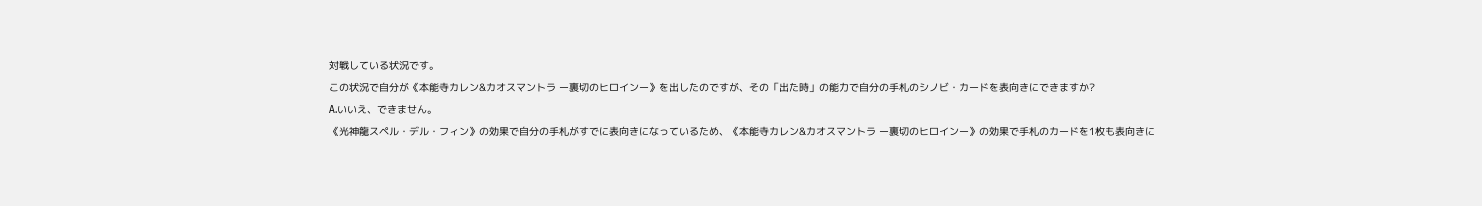対戦している状況です。
この状況で自分が《本能寺カレン&カオスマントラ ー裏切のヒロインー》を出したのですが、その「出た時」の能力で自分の手札のシノビ・カードを表向きにできますか?
A.いいえ、できません。
《光神龍スペル・デル・フィン》の効果で自分の手札がすでに表向きになっているため、《本能寺カレン&カオスマントラ ー裏切のヒロインー》の効果で手札のカードを1枚も表向きに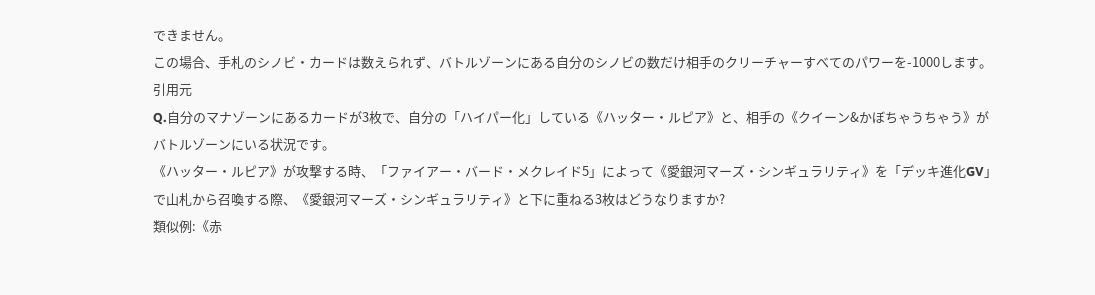できません。
この場合、手札のシノビ・カードは数えられず、バトルゾーンにある自分のシノビの数だけ相手のクリーチャーすべてのパワーを-1000します。
引用元
Q.自分のマナゾーンにあるカードが3枚で、自分の「ハイパー化」している《ハッター・ルピア》と、相手の《クイーン&かぼちゃうちゃう》がバトルゾーンにいる状況です。
《ハッター・ルピア》が攻撃する時、「ファイアー・バード・メクレイド5」によって《愛銀河マーズ・シンギュラリティ》を「デッキ進化GV」で山札から召喚する際、《愛銀河マーズ・シンギュラリティ》と下に重ねる3枚はどうなりますか?
類似例:《赤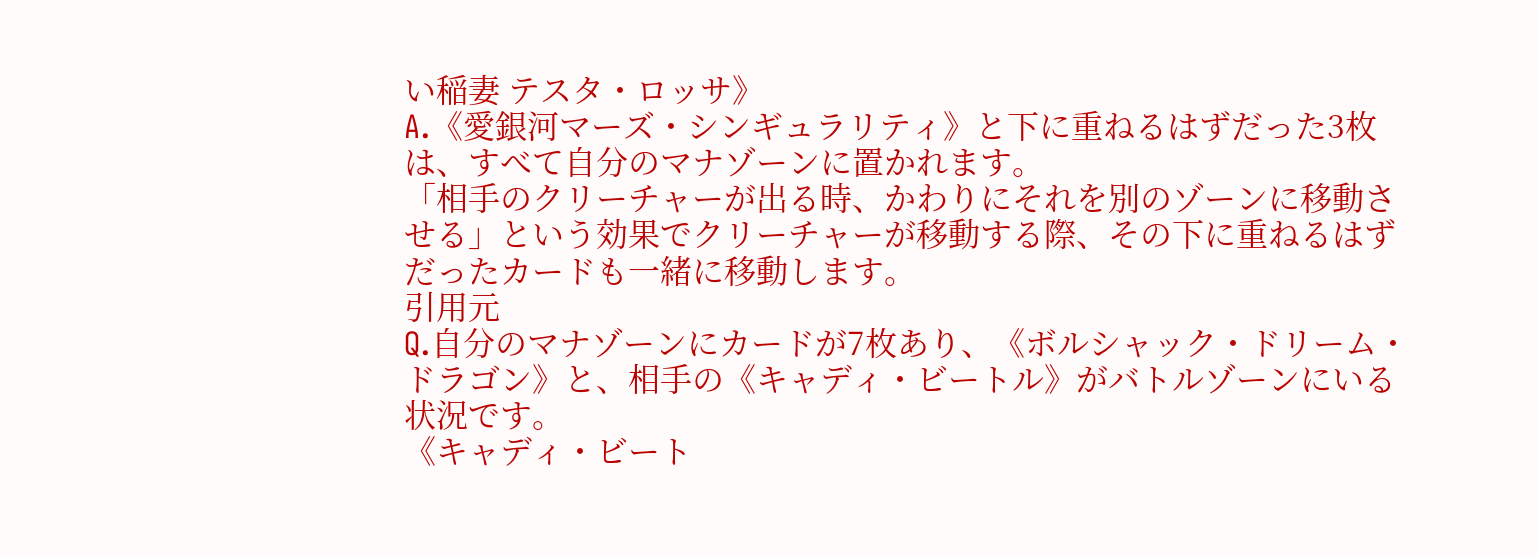い稲妻 テスタ・ロッサ》
A.《愛銀河マーズ・シンギュラリティ》と下に重ねるはずだった3枚は、すべて自分のマナゾーンに置かれます。
「相手のクリーチャーが出る時、かわりにそれを別のゾーンに移動させる」という効果でクリーチャーが移動する際、その下に重ねるはずだったカードも一緒に移動します。
引用元
Q.自分のマナゾーンにカードが7枚あり、《ボルシャック・ドリーム・ドラゴン》と、相手の《キャディ・ビートル》がバトルゾーンにいる状況です。
《キャディ・ビート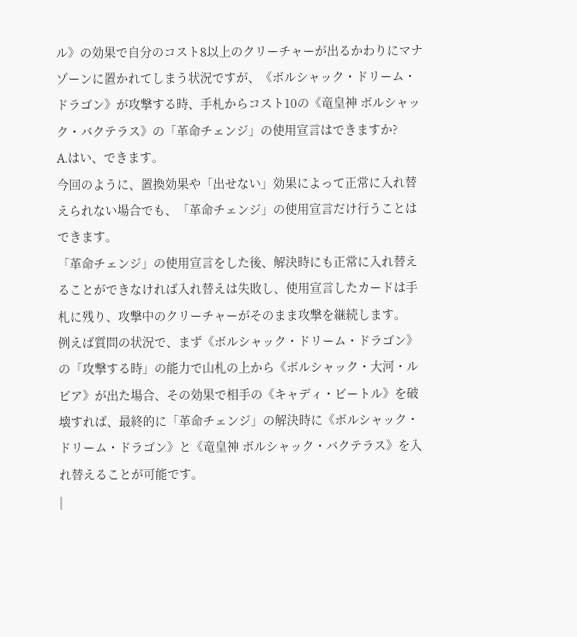ル》の効果で自分のコスト8以上のクリーチャーが出るかわりにマナゾーンに置かれてしまう状況ですが、《ボルシャック・ドリーム・ドラゴン》が攻撃する時、手札からコスト10の《竜皇神 ボルシャック・バクテラス》の「革命チェンジ」の使用宣言はできますか?
A.はい、できます。
今回のように、置換効果や「出せない」効果によって正常に入れ替えられない場合でも、「革命チェンジ」の使用宣言だけ行うことはできます。
「革命チェンジ」の使用宣言をした後、解決時にも正常に入れ替えることができなければ入れ替えは失敗し、使用宣言したカードは手札に残り、攻撃中のクリーチャーがそのまま攻撃を継続します。
例えば質問の状況で、まず《ボルシャック・ドリーム・ドラゴン》の「攻撃する時」の能力で山札の上から《ボルシャック・大河・ルピア》が出た場合、その効果で相手の《キャディ・ビートル》を破壊すれば、最終的に「革命チェンジ」の解決時に《ボルシャック・ドリーム・ドラゴン》と《竜皇神 ボルシャック・バクテラス》を入れ替えることが可能です。
|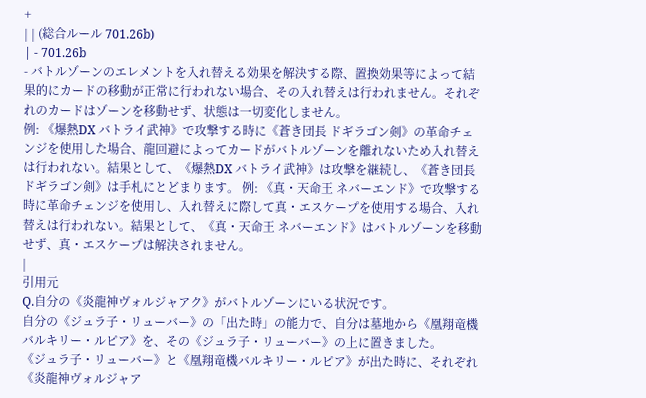+
| | (総合ルール 701.26b)
| - 701.26b
- バトルゾーンのエレメントを入れ替える効果を解決する際、置換効果等によって結果的にカードの移動が正常に行われない場合、その入れ替えは行われません。それぞれのカードはゾーンを移動せず、状態は一切変化しません。
例: 《爆熱DX バトライ武神》で攻撃する時に《蒼き団長 ドギラゴン剣》の革命チェンジを使用した場合、龍回避によってカードがバトルゾーンを離れないため入れ替えは行われない。結果として、《爆熱DX バトライ武神》は攻撃を継続し、《蒼き団長 ドギラゴン剣》は手札にとどまります。 例: 《真・天命王 ネバーエンド》で攻撃する時に革命チェンジを使用し、入れ替えに際して真・エスケープを使用する場合、入れ替えは行われない。結果として、《真・天命王 ネバーエンド》はバトルゾーンを移動せず、真・エスケープは解決されません。
|
引用元
Q.自分の《炎龍神ヴォルジャアク》がバトルゾーンにいる状況です。
自分の《ジュラ子・リューバー》の「出た時」の能力で、自分は墓地から《凰翔竜機バルキリー・ルピア》を、その《ジュラ子・リューバー》の上に置きました。
《ジュラ子・リューバー》と《凰翔竜機バルキリー・ルピア》が出た時に、それぞれ《炎龍神ヴォルジャア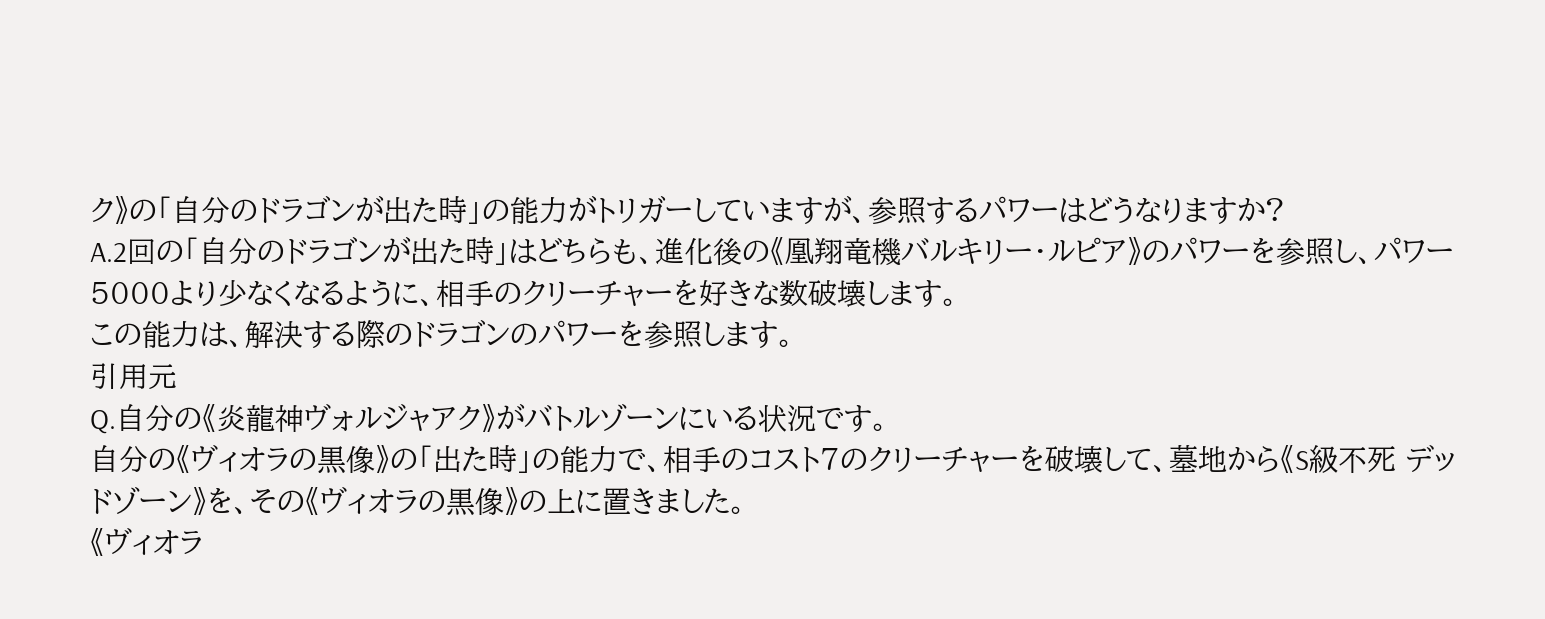ク》の「自分のドラゴンが出た時」の能力がトリガーしていますが、参照するパワーはどうなりますか?
A.2回の「自分のドラゴンが出た時」はどちらも、進化後の《凰翔竜機バルキリー・ルピア》のパワーを参照し、パワー5000より少なくなるように、相手のクリーチャーを好きな数破壊します。
この能力は、解決する際のドラゴンのパワーを参照します。
引用元
Q.自分の《炎龍神ヴォルジャアク》がバトルゾーンにいる状況です。
自分の《ヴィオラの黒像》の「出た時」の能力で、相手のコスト7のクリーチャーを破壊して、墓地から《S級不死 デッドゾーン》を、その《ヴィオラの黒像》の上に置きました。
《ヴィオラ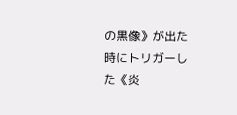の黒像》が出た時にトリガーした《炎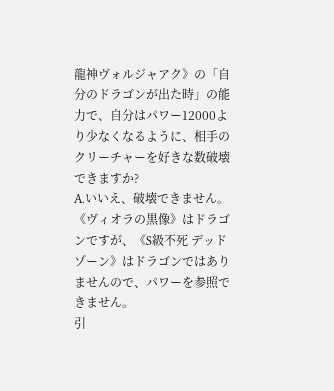龍神ヴォルジャアク》の「自分のドラゴンが出た時」の能力で、自分はパワー12000より少なくなるように、相手のクリーチャーを好きな数破壊できますか?
A.いいえ、破壊できません。
《ヴィオラの黒像》はドラゴンですが、《S級不死 デッドゾーン》はドラゴンではありませんので、パワーを参照できません。
引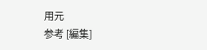用元
参考 [編集]